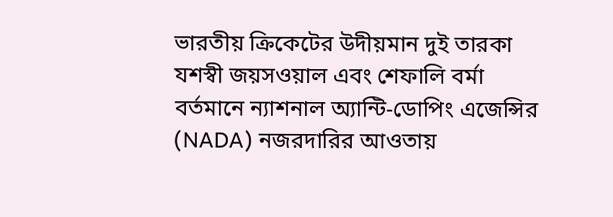ভারতীয় ক্রিকেটের উদীয়মান দুই তারকা যশস্বী জয়সওয়াল এবং শেফালি বর্মা বর্তমানে ন্যাশনাল অ্যান্টি-ডোপিং এজেন্সির (NADA) নজরদারির আওতায়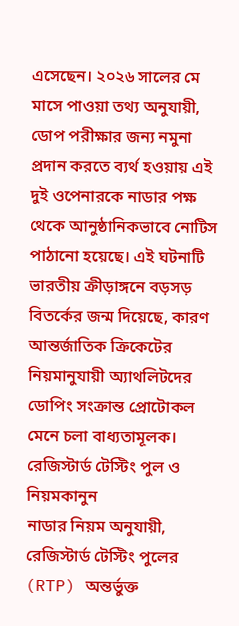এসেছেন। ২০২৬ সালের মে মাসে পাওয়া তথ্য অনুযায়ী, ডোপ পরীক্ষার জন্য নমুনা প্রদান করতে ব্যর্থ হওয়ায় এই দুই ওপেনারকে নাডার পক্ষ থেকে আনুষ্ঠানিকভাবে নোটিস পাঠানো হয়েছে। এই ঘটনাটি ভারতীয় ক্রীড়াঙ্গনে বড়সড় বিতর্কের জন্ম দিয়েছে, কারণ আন্তর্জাতিক ক্রিকেটের নিয়মানুযায়ী অ্যাথলিটদের ডোপিং সংক্রান্ত প্রোটোকল মেনে চলা বাধ্যতামূলক।
রেজিস্টার্ড টেস্টিং পুল ও নিয়মকানুন
নাডার নিয়ম অনুযায়ী, রেজিস্টার্ড টেস্টিং পুলের (RTP) অন্তর্ভুক্ত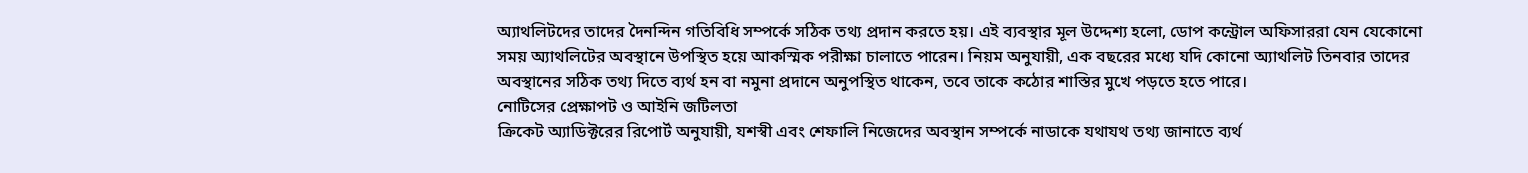অ্যাথলিটদের তাদের দৈনন্দিন গতিবিধি সম্পর্কে সঠিক তথ্য প্রদান করতে হয়। এই ব্যবস্থার মূল উদ্দেশ্য হলো, ডোপ কন্ট্রোল অফিসাররা যেন যেকোনো সময় অ্যাথলিটের অবস্থানে উপস্থিত হয়ে আকস্মিক পরীক্ষা চালাতে পারেন। নিয়ম অনুযায়ী, এক বছরের মধ্যে যদি কোনো অ্যাথলিট তিনবার তাদের অবস্থানের সঠিক তথ্য দিতে ব্যর্থ হন বা নমুনা প্রদানে অনুপস্থিত থাকেন, তবে তাকে কঠোর শাস্তির মুখে পড়তে হতে পারে।
নোটিসের প্রেক্ষাপট ও আইনি জটিলতা
ক্রিকেট অ্যাডিক্টরের রিপোর্ট অনুযায়ী, যশস্বী এবং শেফালি নিজেদের অবস্থান সম্পর্কে নাডাকে যথাযথ তথ্য জানাতে ব্যর্থ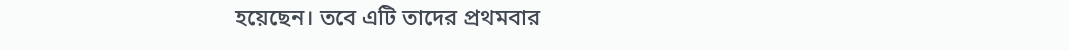হয়েছেন। তবে এটি তাদের প্রথমবার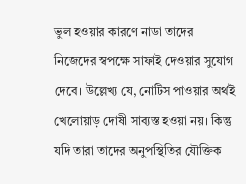ভুল হওয়ার কারণে নাডা তাদের নিজেদের স্বপক্ষে সাফাই দেওয়ার সুযোগ দেবে। উল্লেখ্য যে, নোটিস পাওয়ার অর্থই খেলোয়াড় দোষী সাব্যস্ত হওয়া নয়। কিন্তু যদি তারা তাদের অনুপস্থিতির যৌক্তিক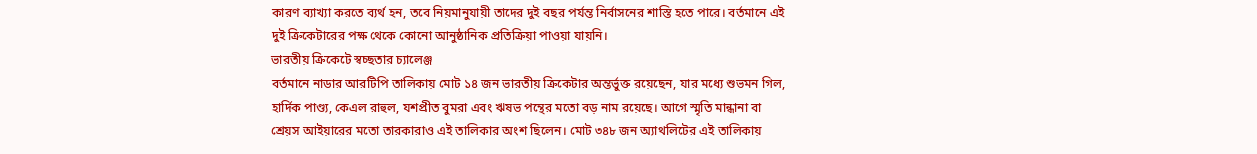কারণ ব্যাখ্যা করতে ব্যর্থ হন, তবে নিয়মানুযায়ী তাদের দুই বছর পর্যন্ত নির্বাসনের শাস্তি হতে পারে। বর্তমানে এই দুই ক্রিকেটারের পক্ষ থেকে কোনো আনুষ্ঠানিক প্রতিক্রিয়া পাওয়া যায়নি।
ভারতীয় ক্রিকেটে স্বচ্ছতার চ্যালেঞ্জ
বর্তমানে নাডার আরটিপি তালিকায় মোট ১৪ জন ভারতীয় ক্রিকেটার অন্তর্ভুক্ত রয়েছেন, যার মধ্যে শুভমন গিল, হার্দিক পাণ্ড্য, কেএল রাহুল, যশপ্রীত বুমরা এবং ঋষভ পন্থের মতো বড় নাম রয়েছে। আগে স্মৃতি মান্ধানা বা শ্রেয়স আইয়ারের মতো তারকারাও এই তালিকার অংশ ছিলেন। মোট ৩৪৮ জন অ্যাথলিটের এই তালিকায়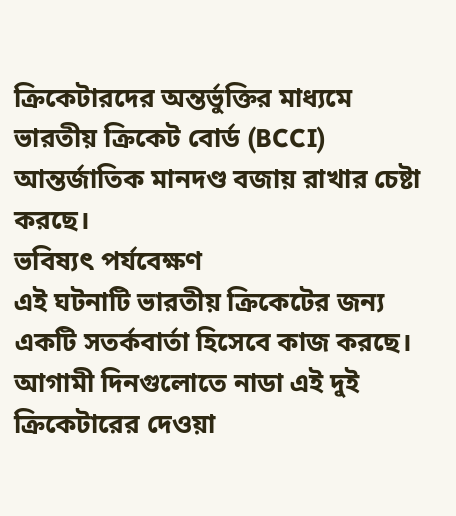ক্রিকেটারদের অন্তর্ভুক্তির মাধ্যমে ভারতীয় ক্রিকেট বোর্ড (BCCI) আন্তর্জাতিক মানদণ্ড বজায় রাখার চেষ্টা করছে।
ভবিষ্যৎ পর্যবেক্ষণ
এই ঘটনাটি ভারতীয় ক্রিকেটের জন্য একটি সতর্কবার্তা হিসেবে কাজ করছে। আগামী দিনগুলোতে নাডা এই দুই ক্রিকেটারের দেওয়া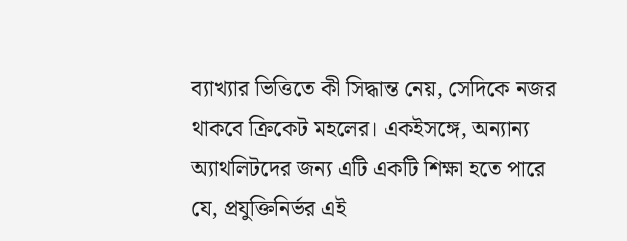ব্যাখ্যার ভিত্তিতে কী সিদ্ধান্ত নেয়, সেদিকে নজর থাকবে ক্রিকেট মহলের। একইসঙ্গে, অন্যান্য অ্যাথলিটদের জন্য এটি একটি শিক্ষা হতে পারে যে, প্রযুক্তিনির্ভর এই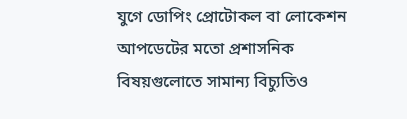যুগে ডোপিং প্রোটোকল বা লোকেশন আপডেটের মতো প্রশাসনিক বিষয়গুলোতে সামান্য বিচ্যুতিও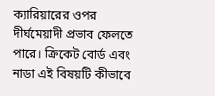ক্যারিয়ারের ওপর দীর্ঘমেয়াদী প্রভাব ফেলতে পারে। ক্রিকেট বোর্ড এবং নাডা এই বিষয়টি কীভাবে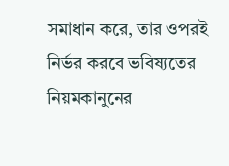সমাধান করে, তার ওপরই নির্ভর করবে ভবিষ্যতের নিয়মকানুনের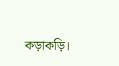কড়াকড়ি।